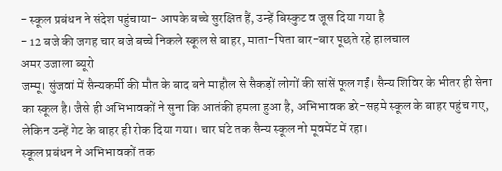- स्कूल प्रबंधन ने संदेश पहुंचाया- आपके बच्चे सुरक्षित हैं, उन्हें बिस्कुट व जूस दिया गया है
- 12 बजे की जगह चार बजे बच्चे निकले स्कूल से बाहर, माता-पिता बार-बार पूछते रहे हालचाल
अमर उजाला ब्यूरो
जम्मू। सुंजवां में सैन्यकर्मी की मौत के बाद बने माहौल से सैकड़ों लोगों की सांसें फूल गईं। सैन्य शिविर के भीतर ही सेना का स्कूल है। जैसे ही अभिभावकों ने सुना कि आतंकी हमला हुआ है, अभिभावक डरे-सहमे स्कूल के बाहर पहुंच गए, लेकिन उन्हें गेट के बाहर ही रोक दिया गया। चार घंटे तक सैन्य स्कूल नो मूवमेंट में रहा।
स्कूल प्रबंधन ने अभिभावकों तक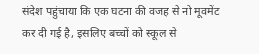संदेश पहुंचाया कि एक घटना की वजह से नो मूवमेंट कर दी गई है, इसलिए बच्चों को स्कूल से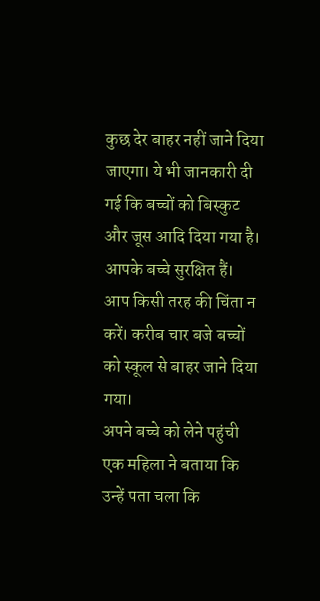कुछ देर बाहर नहीं जाने दिया जाएगा। ये भी जानकारी दी गई कि बच्चों को बिस्कुट और जूस आदि दिया गया है। आपके बच्चे सुरक्षित हैं। आप किसी तरह की चिंता न करें। करीब चार बजे बच्चों को स्कूल से बाहर जाने दिया गया।
अपने बच्चे को लेने पहुंची एक महिला ने बताया कि उन्हें पता चला कि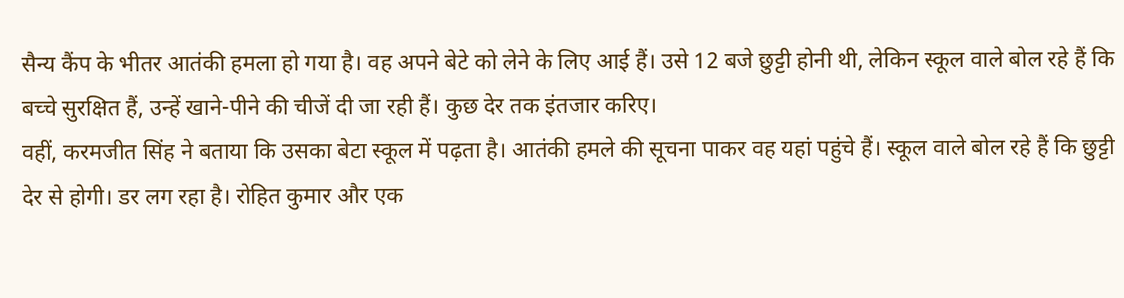सैन्य कैंप के भीतर आतंकी हमला हो गया है। वह अपने बेटे को लेने के लिए आई हैं। उसे 12 बजे छुट्टी होनी थी, लेकिन स्कूल वाले बोल रहे हैं कि बच्चे सुरक्षित हैं, उन्हें खाने-पीने की चीजें दी जा रही हैं। कुछ देर तक इंतजार करिए।
वहीं, करमजीत सिंह ने बताया कि उसका बेटा स्कूल में पढ़ता है। आतंकी हमले की सूचना पाकर वह यहां पहुंचे हैं। स्कूल वाले बोल रहे हैं कि छुट्टी देर से होगी। डर लग रहा है। रोहित कुमार और एक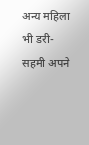अन्य महिला भी डरी-सहमी अपने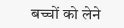बच्चों को लेने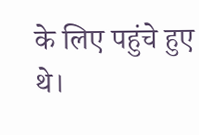के लिए पहुंचे हुए थे।